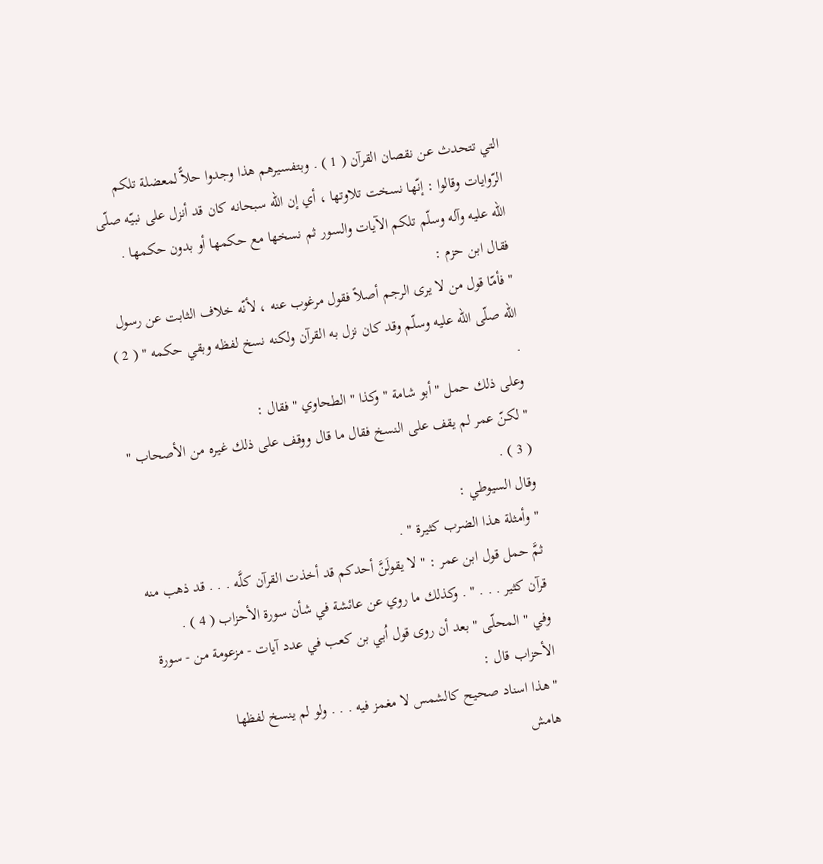التي تتحدث عن نقصان القرآن ( 1 ) . وبتفسيرهم هذا وجدوا حلاًّ لمعضلة تلكم الرّوايات وقالوا : إنّها نسخت تلاوتها ، أي إن الله سبحانه كان قد أنزل على نبيّه صلّى الله عليه وآله وسلّم تلكم الآيات والسور ثم نسخها مع حكمها أو بدون حكمها .
فقال ابن حزم :
" فأمّا قول من لا يرى الرجم أصلاً فقول مرغوب عنه ، لأنّه خلاف الثابت عن رسول الله صلّى الله عليه وسلّم وقد كان نزل به القرآن ولكنه نسخ لفظه وبقي حكمه " ( 2 ) .
وعلى ذلك حمل " أبو شامة " وكذا " الطحاوي " فقال :
" لكنّ عمر لم يقف على النسخ فقال ما قال ووقف على ذلك غيره من الأصحاب " ( 3 ) .
وقال السيوطي :
" وأمثلة هذا الضرب كثيرة " .
ثمَّ حمل قول ابن عمر : " لا يقولَنَّ أحدكم قد أخذت القرآن كلَّه . . . قد ذهب منه قرآن كثير . . . " . وكذلك ما روي عن عائشة في شأن سورة الأحزاب ( 4 ) .
وفي " المحلّى " بعد أن روى قول اُبي بن كعب في عدد آيات - مزعومة من - سورة الأحزاب قال :
" هذا اسناد صحيح كالشمس لا مغمز فيه . . . ولو لم ينسخ لفظها
هامش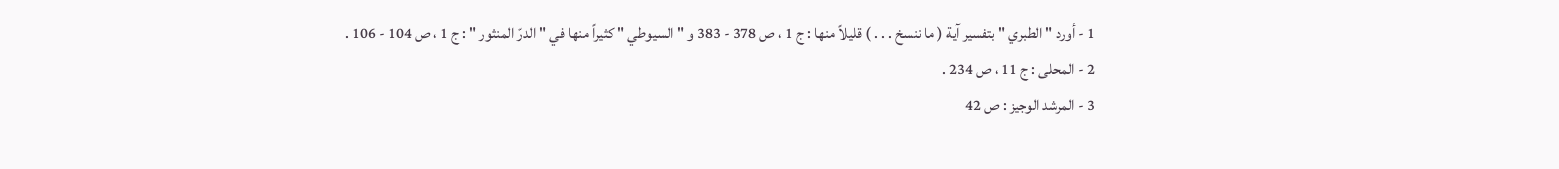1 - أورد " الطبري " بتفسير آية ( ما ننسخ . . . ) قليلاً منها : ج 1 ، ص 378 - 383 و " السيوطي " كثيراً منها في " الدرّ المنثور " : ج 1 ، ص 104 - 106 .
2 - المحلى : ج 11 ، ص 234 .
3 - المرشد الوجيز : ص 42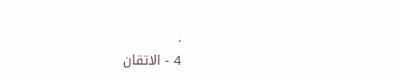.
4 - الاتقان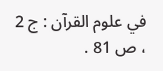في علوم القرآن : ج 2 ، ص 81 .